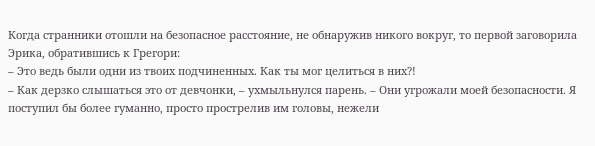Когда странники отошли на безопасное расстояние, не обнаружив никого вокруг, то первой заговорила Эрика, обратившись к Грегори:
– Это ведь были одни из твоих подчиненных. Как ты мог целиться в них?!
– Как дерзко слышаться это от девчонки, – ухмыльнулся парень. – Они угрожали моей безопасности. Я поступил бы более гуманно, просто прострелив им головы, нежели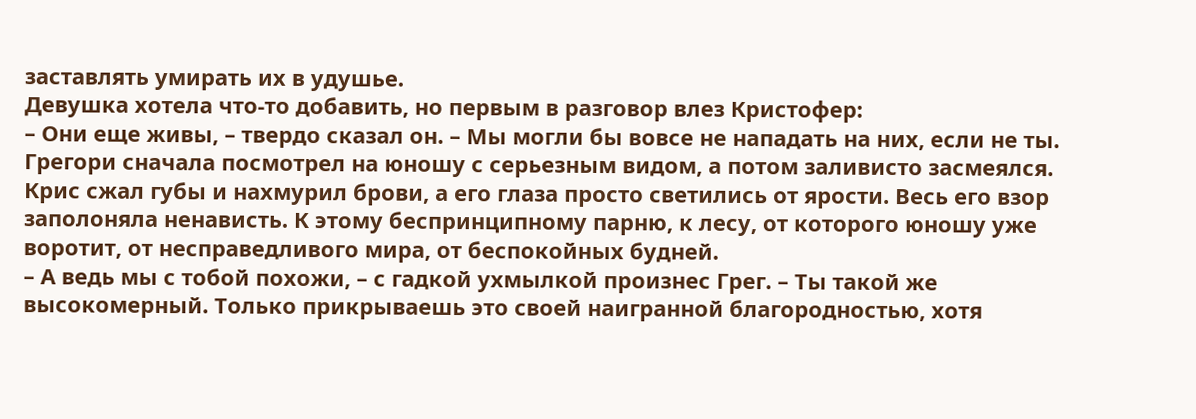заставлять умирать их в удушье.
Девушка хотела что-то добавить, но первым в разговор влез Кристофер:
– Они еще живы, – твердо сказал он. – Мы могли бы вовсе не нападать на них, если не ты.
Грегори сначала посмотрел на юношу с серьезным видом, а потом заливисто засмеялся. Крис сжал губы и нахмурил брови, а его глаза просто светились от ярости. Весь его взор заполоняла ненависть. К этому беспринципному парню, к лесу, от которого юношу уже воротит, от несправедливого мира, от беспокойных будней.
– А ведь мы с тобой похожи, – с гадкой ухмылкой произнес Грег. – Ты такой же высокомерный. Только прикрываешь это своей наигранной благородностью, хотя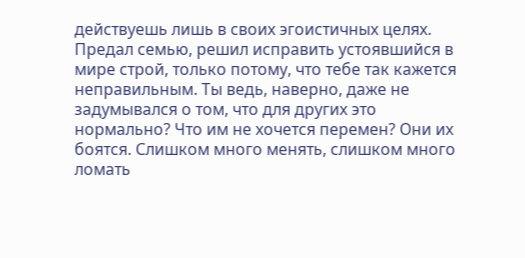действуешь лишь в своих эгоистичных целях. Предал семью, решил исправить устоявшийся в мире строй, только потому, что тебе так кажется неправильным. Ты ведь, наверно, даже не задумывался о том, что для других это нормально? Что им не хочется перемен? Они их боятся. Слишком много менять, слишком много ломать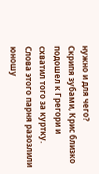нужно и для чего?
Скрипя зубами, Крис близко подошел к Грегори и схватил того за куртку. Слова этого парня разозлили юношу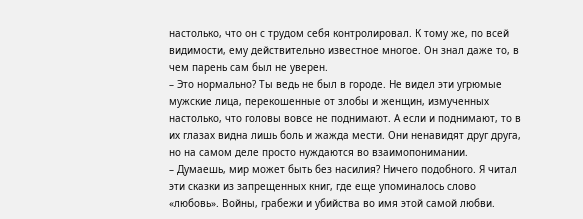настолько, что он с трудом себя контролировал. К тому же, по всей видимости, ему действительно известное многое. Он знал даже то, в чем парень сам был не уверен.
– Это нормально? Ты ведь не был в городе. Не видел эти угрюмые мужские лица, перекошенные от злобы и женщин, измученных настолько, что головы вовсе не поднимают. А если и поднимают, то в их глазах видна лишь боль и жажда мести. Они ненавидят друг друга, но на самом деле просто нуждаются во взаимопонимании.
– Думаешь, мир может быть без насилия? Ничего подобного. Я читал эти сказки из запрещенных книг, где еще упоминалось слово «любовь». Войны, грабежи и убийства во имя этой самой любви.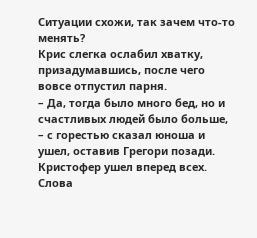Ситуации схожи, так зачем что-то менять?
Крис слегка ослабил хватку, призадумавшись, после чего вовсе отпустил парня.
– Да, тогда было много бед, но и счастливых людей было больше, – с горестью сказал юноша и ушел, оставив Грегори позади.
Кристофер ушел вперед всех. Слова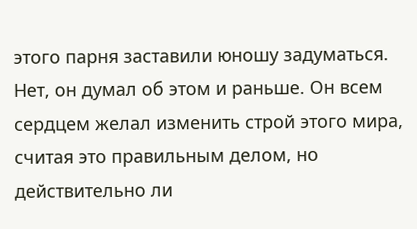этого парня заставили юношу задуматься. Нет, он думал об этом и раньше. Он всем сердцем желал изменить строй этого мира, считая это правильным делом, но действительно ли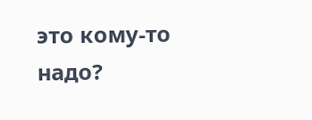это кому-то надо?